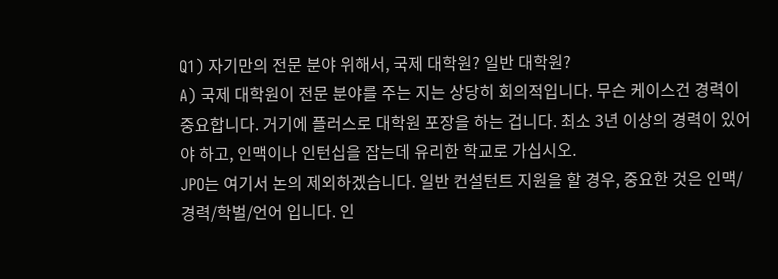Q1) 자기만의 전문 분야 위해서, 국제 대학원? 일반 대학원?
A) 국제 대학원이 전문 분야를 주는 지는 상당히 회의적입니다. 무슨 케이스건 경력이 중요합니다. 거기에 플러스로 대학원 포장을 하는 겁니다. 최소 3년 이상의 경력이 있어야 하고, 인맥이나 인턴십을 잡는데 유리한 학교로 가십시오.
JPO는 여기서 논의 제외하겠습니다. 일반 컨설턴트 지원을 할 경우, 중요한 것은 인맥/경력/학벌/언어 입니다. 인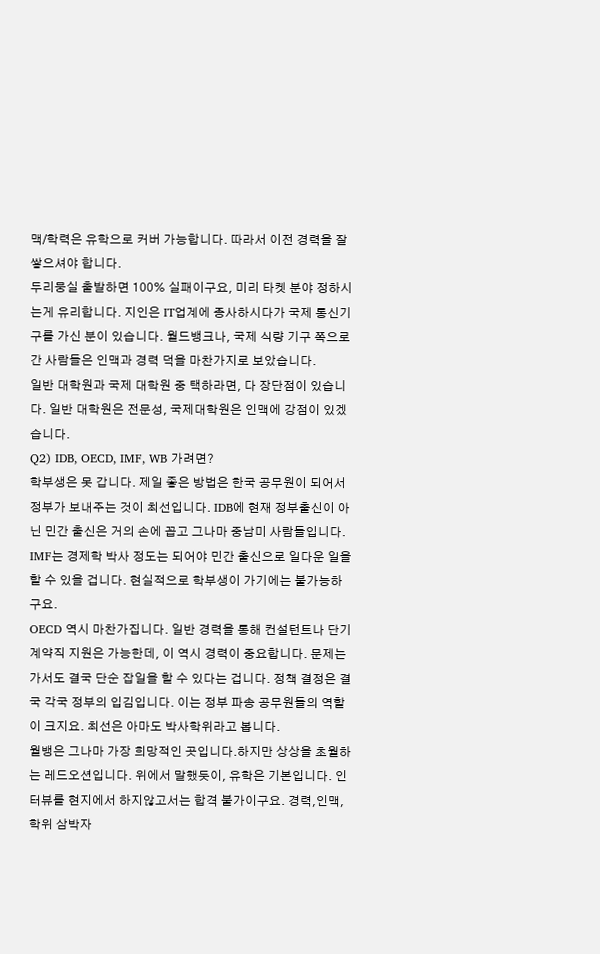맥/학력은 유학으로 커버 가능합니다. 따라서 이전 경력을 잘 쌓으셔야 합니다.
두리뭉실 출발하면 100% 실패이구요, 미리 타켓 분야 정하시는게 유리합니다. 지인은 IT업계에 종사하시다가 국제 통신기구를 가신 분이 있습니다. 월드뱅크나, 국제 식량 기구 쪽으로 간 사람들은 인맥과 경력 덕을 마찬가지로 보았습니다.
일반 대학원과 국제 대학원 중 택하라면, 다 장단점이 있습니다. 일반 대학원은 전문성, 국제대학원은 인맥에 강점이 있겠습니다.
Q2) IDB, OECD, IMF, WB 가려면?
학부생은 못 갑니다. 제일 좋은 방법은 한국 공무원이 되어서 정부가 보내주는 것이 최선입니다. IDB에 현재 정부출신이 아닌 민간 출신은 거의 손에 꼽고 그나마 중남미 사람들입니다. IMF는 경제학 박사 정도는 되어야 민간 출신으로 일다운 일을 할 수 있을 겁니다. 현실적으로 학부생이 가기에는 불가능하구요.
OECD 역시 마찬가집니다. 일반 경력을 통해 컨설턴트나 단기 계약직 지원은 가능한데, 이 역시 경력이 중요합니다. 문제는 가서도 결국 단순 잡일을 할 수 있다는 겁니다. 정책 결정은 결국 각국 정부의 입김입니다. 이는 정부 파송 공무원들의 역할이 크지요. 최선은 아마도 박사학위라고 봅니다.
월뱅은 그나마 가장 희망적인 곳입니다.하지만 상상을 초월하는 레드오션입니다. 위에서 말했듯이, 유학은 기본입니다. 인터뷰를 현지에서 하지않고서는 합격 불가이구요. 경력,인맥, 학위 삼박자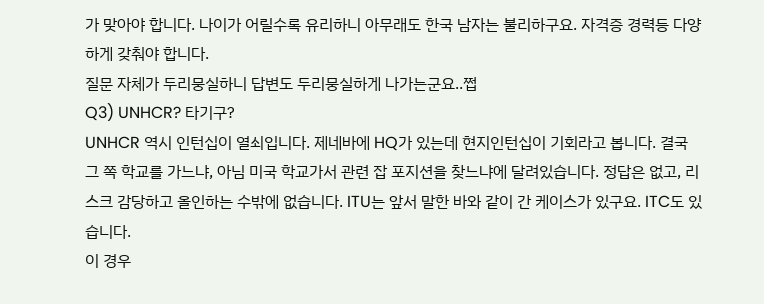가 맞아야 합니다. 나이가 어릴수록 유리하니 아무래도 한국 남자는 불리하구요. 자격증 경력등 다양하게 갖춰야 합니다.
질문 자체가 두리뭉실하니 답변도 두리뭉실하게 나가는군요..쩝
Q3) UNHCR? 타기구?
UNHCR 역시 인턴십이 열쇠입니다. 제네바에 HQ가 있는데 현지인턴십이 기회라고 봅니다. 결국 그 쪽 학교를 가느냐, 아님 미국 학교가서 관련 잡 포지션을 찾느냐에 달려있습니다. 정답은 없고, 리스크 감당하고 올인하는 수밖에 없습니다. ITU는 앞서 말한 바와 같이 간 케이스가 있구요. ITC도 있습니다.
이 경우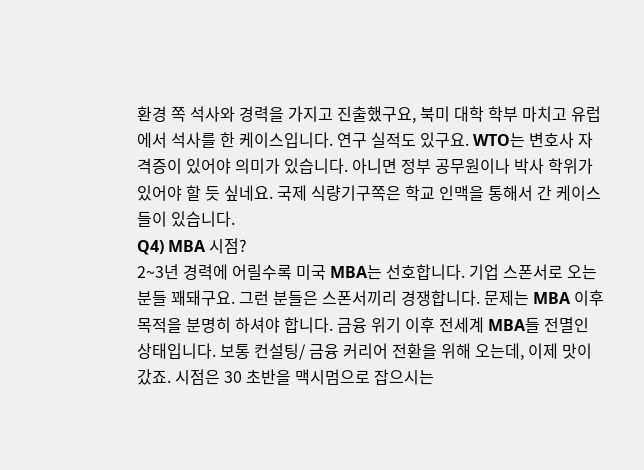환경 쪽 석사와 경력을 가지고 진출했구요, 북미 대학 학부 마치고 유럽에서 석사를 한 케이스입니다. 연구 실적도 있구요. WTO는 변호사 자격증이 있어야 의미가 있습니다. 아니면 정부 공무원이나 박사 학위가 있어야 할 듯 싶네요. 국제 식량기구쪽은 학교 인맥을 통해서 간 케이스들이 있습니다.
Q4) MBA 시점?
2~3년 경력에 어릴수록 미국 MBA는 선호합니다. 기업 스폰서로 오는 분들 꽤돼구요. 그런 분들은 스폰서끼리 경쟁합니다. 문제는 MBA 이후 목적을 분명히 하셔야 합니다. 금융 위기 이후 전세계 MBA들 전멸인 상태입니다. 보통 컨설팅/ 금융 커리어 전환을 위해 오는데, 이제 맛이 갔죠. 시점은 30 초반을 맥시멈으로 잡으시는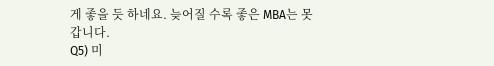게 좋을 듯 하네요. 늦어질 수록 좋은 MBA는 못갑니다.
Q5) 미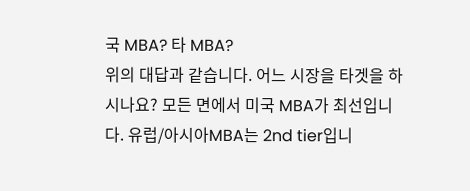국 MBA? 타 MBA?
위의 대답과 같습니다. 어느 시장을 타겟을 하시나요? 모든 면에서 미국 MBA가 최선입니다. 유럽/아시아MBA는 2nd tier입니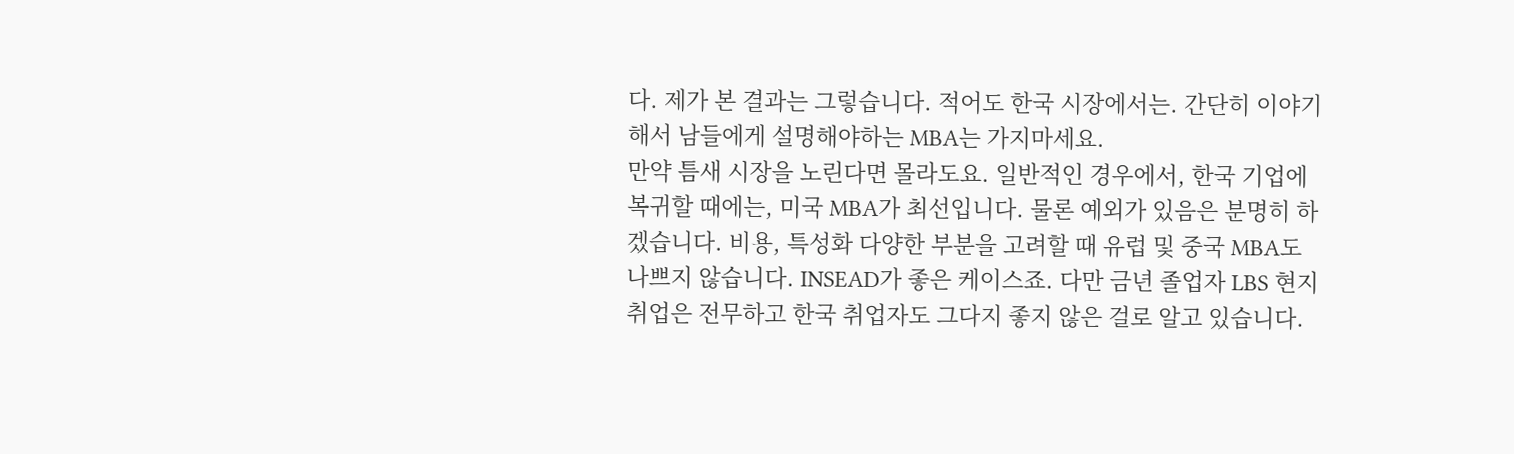다. 제가 본 결과는 그렇습니다. 적어도 한국 시장에서는. 간단히 이야기해서 남들에게 설명해야하는 MBA는 가지마세요.
만약 틈새 시장을 노린다면 몰라도요. 일반적인 경우에서, 한국 기업에 복귀할 때에는, 미국 MBA가 최선입니다. 물론 예외가 있음은 분명히 하겠습니다. 비용, 특성화 다양한 부분을 고려할 때 유럽 및 중국 MBA도 나쁘지 않습니다. INSEAD가 좋은 케이스죠. 다만 금년 졸업자 LBS 현지 취업은 전무하고 한국 취업자도 그다지 좋지 않은 걸로 알고 있습니다.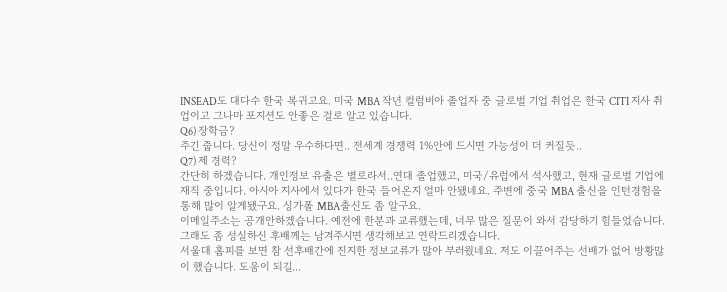INSEAD도 대다수 한국 복귀고요. 미국 MBA 작년 컬럼비아 졸업자 중 글로벌 기업 취업은 한국 CITI 지사 취업이고 그나마 포지션도 안좋은 걸로 알고 있습니다.
Q6) 장학금?
주긴 줍니다. 당신이 정말 우수하다면.. 전세계 경쟁력 1%안에 드시면 가능성이 더 커질듯..
Q7) 제 경력?
간단히 하겠습니다. 개인정보 유출은 별로라서..연대 졸업했고, 미국/유럽에서 석사했고, 현재 글로벌 기업에 재직 중입니다. 아시아 지사에서 있다가 한국 들어온지 얼마 안됐네요. 주변에 중국 MBA 출신을 인턴경험을 통해 많이 알게됐구요. 싱가폴 MBA출신도 좀 알구요.
이메일주소는 공개안하겠습니다. 예전에 한분과 교류했는데, 너무 많은 질문이 와서 감당하기 힘들었습니다. 그래도 좀 성실하신 후배께는 남겨주시면 생각해보고 연락드리겠습니다.
서울대 홈피를 보면 참 선후배간에 진지한 정보교류가 많아 부러웠네요. 저도 이끌어주는 선배가 없어 방황많이 했습니다. 도움이 되길...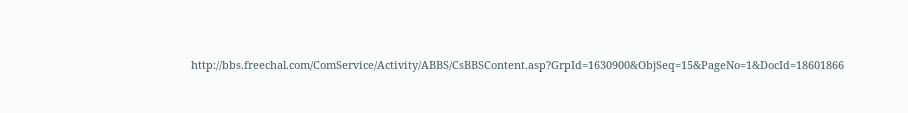http://bbs.freechal.com/ComService/Activity/ABBS/CsBBSContent.asp?GrpId=1630900&ObjSeq=15&PageNo=1&DocId=18601866